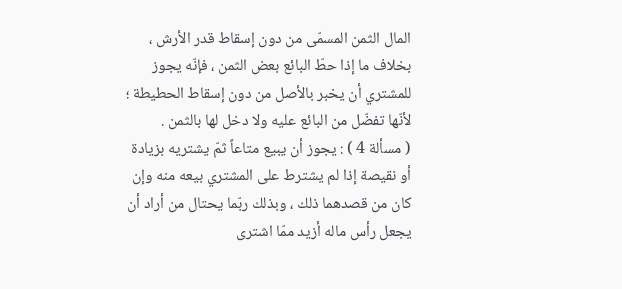المال الثمن المسمّى من دون إسقاط قدر الأرش ، بخلاف ما إذا حطّ البائع بعض الثمن ، فإنّه يجوز للمشتري أن يخبر بالأصل من دون إسقاط الحطيطة ؛ لأنّها تفضّل من البائع عليه ولا دخل لها بالثمن .
( مسألة 4 ) : يجوز أن يبيع متاعاً ثمّ يشتريه بزيادة أو نقيصة إذا لم يشترط على المشتري بيعه منه وإن كان من قصدهما ذلك ، وبذلك ربّما يحتال من أراد أن يجعل رأس ماله أزيد ممّا اشترى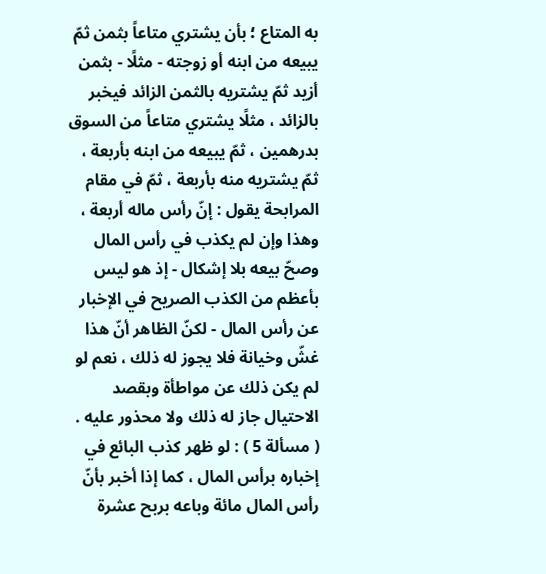به المتاع ؛ بأن يشتري متاعاً بثمن ثمّ يبيعه من ابنه أو زوجته - مثلًا - بثمن أزيد ثمّ يشتريه بالثمن الزائد فيخبر بالزائد ، مثلًا يشتري متاعاً من السوق بدرهمين ، ثمّ يبيعه من ابنه بأربعة ، ثمّ يشتريه منه بأربعة ، ثمّ في مقام المرابحة يقول : إنّ رأس ماله أربعة ، وهذا وإن لم يكذب في رأس المال وصحّ بيعه بلا إشكال - إذ هو ليس بأعظم من الكذب الصريح في الإخبار عن رأس المال - لكنّ الظاهر أنّ هذا غشّ وخيانة فلا يجوز له ذلك ، نعم لو لم يكن ذلك عن مواطأة وبقصد الاحتيال جاز له ذلك ولا محذور عليه .
( مسألة 5 ) : لو ظهر كذب البائع في إخباره برأس المال ، كما إذا أخبر بأنّ رأس المال مائة وباعه بربح عشرة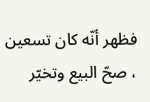فظهر أنّه كان تسعين ، صحّ البيع وتخيّر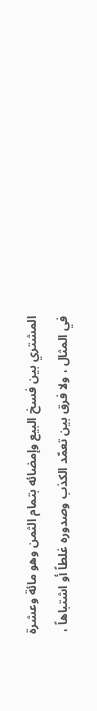المشتري بين فسخ البيع وإمضائه بتمام الثمن وهو مائة وعشرة في المثال ، ولا فرق بين تعمّد الكذب وصدوره غلطاً أو اشتباهاً ،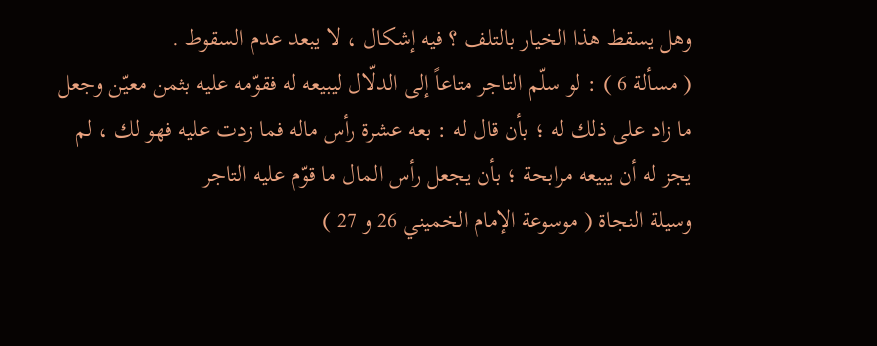وهل يسقط هذا الخيار بالتلف ؟ فيه إشكال ، لا يبعد عدم السقوط .
( مسألة 6 ) : لو سلّم التاجر متاعاً إلى الدلّال ليبيعه له فقوّمه عليه بثمن معيّن وجعل ما زاد على ذلك له ؛ بأن قال له : بعه عشرة رأس ماله فما زدت عليه فهو لك ، لم يجز له أن يبيعه مرابحة ؛ بأن يجعل رأس المال ما قوّم عليه التاجر
وسيلة النجاة ( موسوعة الإمام الخميني 26 و 27 )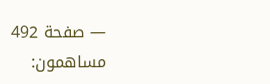— صفحة 492
مساهمون: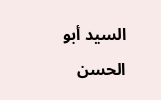السيد أبو الحسن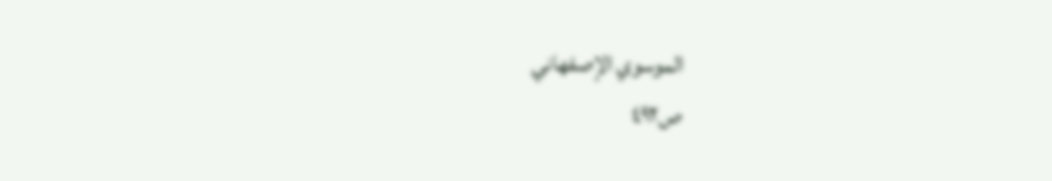الموسوي الإصفهاني
ص٤٩٢